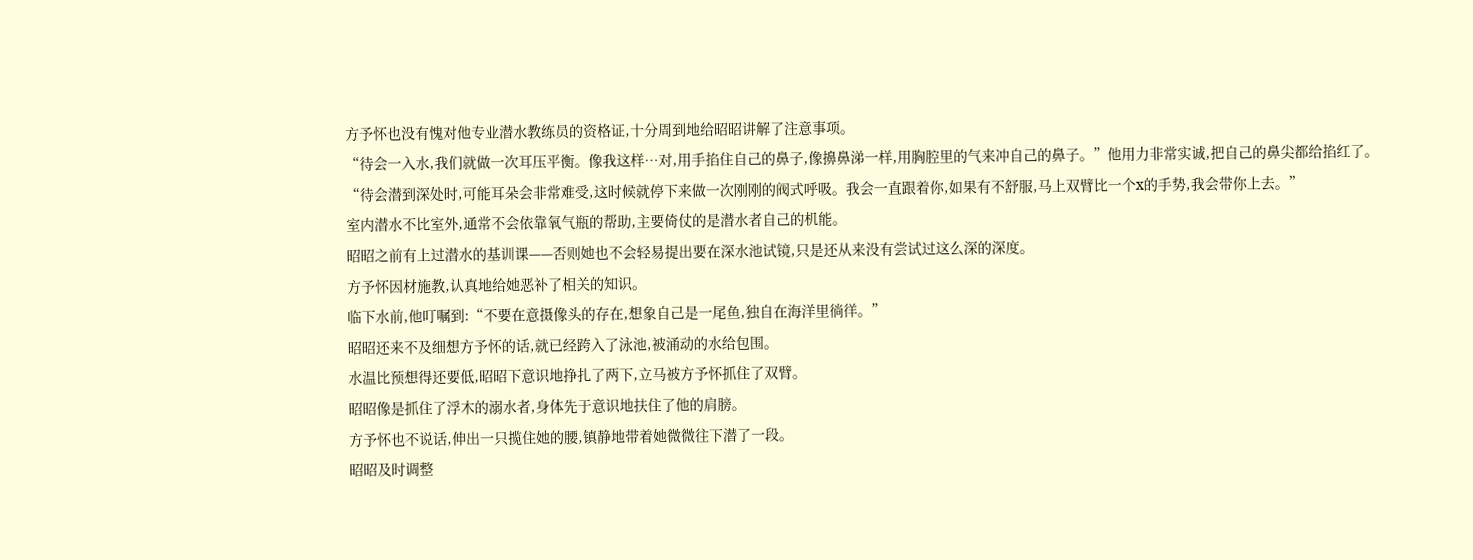方予怀也没有愧对他专业潜水教练员的资格证,十分周到地给昭昭讲解了注意事项。
“待会一入水,我们就做一次耳压平衡。像我这样…对,用手掐住自己的鼻子,像擤鼻涕一样,用胸腔里的气来冲自己的鼻子。”他用力非常实诚,把自己的鼻尖都给掐红了。
“待会潜到深处时,可能耳朵会非常难受,这时候就停下来做一次刚刚的阀式呼吸。我会一直跟着你,如果有不舒服,马上双臂比一个x的手势,我会带你上去。”
室内潜水不比室外,通常不会依靠氧气瓶的帮助,主要倚仗的是潜水者自己的机能。
昭昭之前有上过潜水的基训课——否则她也不会轻易提出要在深水池试镜,只是还从来没有尝试过这么深的深度。
方予怀因材施教,认真地给她恶补了相关的知识。
临下水前,他叮嘱到:“不要在意摄像头的存在,想象自己是一尾鱼,独自在海洋里徜徉。”
昭昭还来不及细想方予怀的话,就已经跨入了泳池,被涌动的水给包围。
水温比预想得还要低,昭昭下意识地挣扎了两下,立马被方予怀抓住了双臂。
昭昭像是抓住了浮木的溺水者,身体先于意识地扶住了他的肩膀。
方予怀也不说话,伸出一只揽住她的腰,镇静地带着她微微往下潜了一段。
昭昭及时调整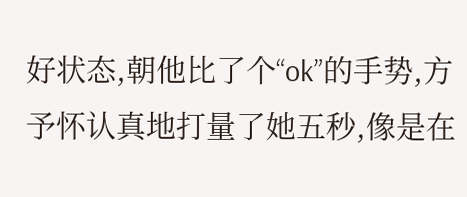好状态,朝他比了个“ok”的手势,方予怀认真地打量了她五秒,像是在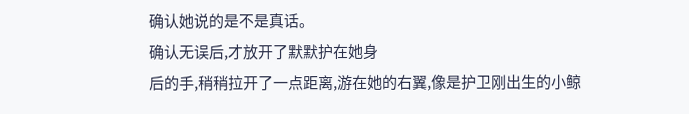确认她说的是不是真话。
确认无误后,才放开了默默护在她身
后的手,稍稍拉开了一点距离,游在她的右翼,像是护卫刚出生的小鲸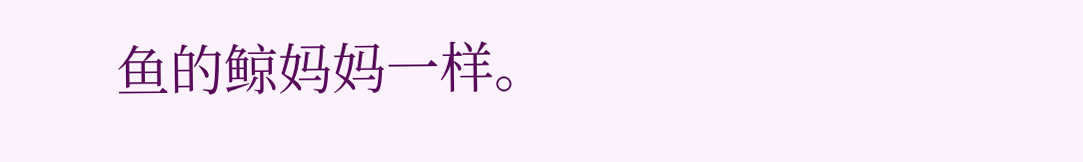鱼的鲸妈妈一样。